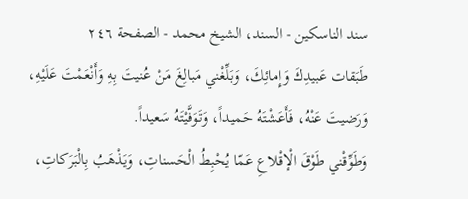سند الناسكين - السند، الشيخ محمد - الصفحة ٢٤٦
طَبَقات عَبيدِكَ وَإِمائِكَ، وَبَلِّغْني مَبالِغَ مَنْ عُنيتَ بِهِ وَأَنْعَمْتَ عَلَيْهِ، وَرَضيتَ عَنْهُ، فَأَعَشْتَهُ حَميداً، وَتَوَفَّيْتَهُ سَعيداً.
وَطَوِّقْني طَوْقَ الْإقْلاعِ عَمّا يُحْبِطُ الْحَسناتِ، وَيَذْهَبُ بِالْبَرَكاتِ،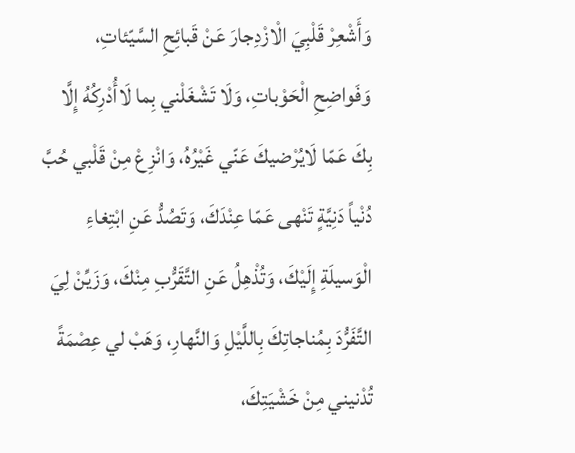وَأَشْعِرْ قَلْبِيَ الْازْدِجارَ عَنْ قَبائِحِ السَّيّئاتِ، وَفَواضِحِ الْحَوْباتِ، وَلَا تَشْغَلْني بِما لَاأُدْرِكُهُ إِلَّا بِكَ عَمّا لَايُرْضيكَ عَنّي غَيْرُهُ، وَانْزِعْ مِنْ قَلْبي حُبَّ دُنْياً دَنِيَّةٍ تَنْهى عَمّا عِنْدَكَ، وَتَصُدُّ عَنِ ابْتِغاءِ الْوَسيلَةِ إِلَيْكَ، وَتُذْهِلُ عَنِ التَّقَرُّبِ مِنْكَ، وَزَيِّنْ لِيَ التَّفَرُّدَ بِمُناجاتِكَ بِاللَّيْلِ وَالنَّهارِ، وَهَبْ لي عِصْمَةً تُدْنيني مِنْ خَشْيَتِكَ،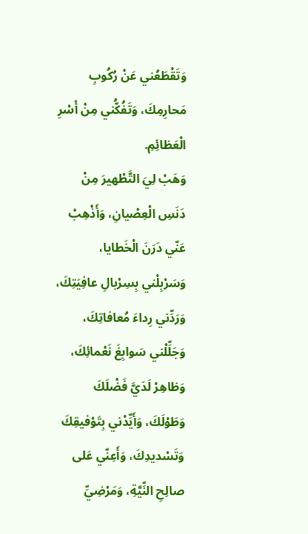وَتَقْطَعُني عَنْ رُكُوبِ مَحارِمِكَ، وَتَفُكُّني مِنْ أَسْرِ الْعَظائِمِ.
وَهَبْ لِيَ التَّطْهيرَ مِنْ دَنَسِ الْعِصْيانِ، وَأَذْهِبْ عَنّي دَرَنَ الْخَطايا، وَسَرْبِلْني بِسِرْبالِ عافِيَتِكَ، وَرَدِّني رِداءَ مُعافاتِكَ، وَجَلِّلْني سَوابِغَ نَعْمائِكَ، وَظاهِرْ لَدَيَّ فَضْلَكَ وَطَوْلَكَ، وَأَيِّدْني بِتَوْفيقِكَ وَتَسْديدِكَ، وَأَعِنّي عَلى صالِحِ النِّيَّةِ، وَمَرْضِيِّ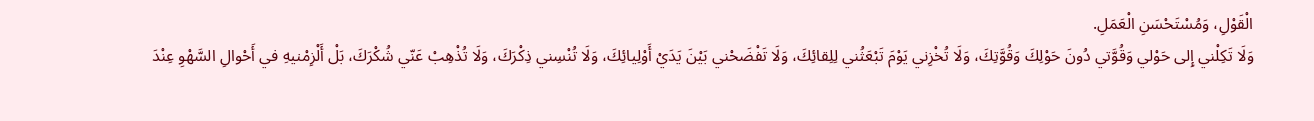الْقَوْلِ، وَمُسْتَحْسَنِ الْعَمَلِ.
وَلَا تَكِلْني إِلى حَوْلي وَقُوَّتي دُونَ حَوْلِكَ وَقُوَّتِكَ، وَلَا تُخْزِني يَوْمَ تَبْعَثُني لِلِقائِكَ، وَلَا تَفْضَحْني بَيْنَ يَدَيْ أَوْلِيائِكَ، وَلَا تُنْسِني ذِكْرَكَ، وَلَا تُذْهِبْ عَنّي شُكْرَكَ، بَلْ أَلْزِمْنيهِ في أَحْوالِ السَّهْوِ عِنْدَ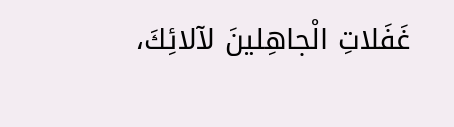غَفَلاتِ الْجاهِلينَ لآلائِكَ،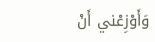وَأَوْزِعْني أَنْ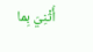أُثْنِيَ بِما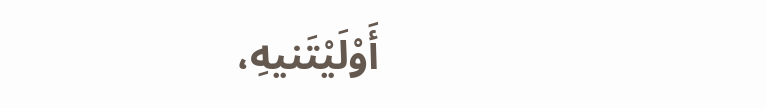أَوْلَيْتَنيهِ،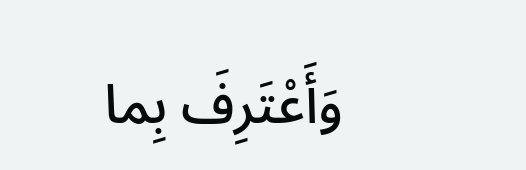وَأَعْتَرِفَ بِما